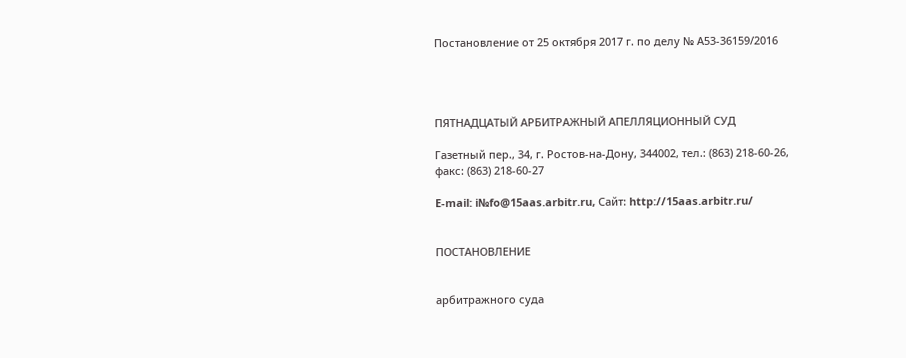Постановление от 25 октября 2017 г. по делу № А53-36159/2016




ПЯТНАДЦАТЫЙ АРБИТРАЖНЫЙ АПЕЛЛЯЦИОННЫЙ СУД

Газетный пер., 34, г. Ростов-на-Дону, 344002, тел.: (863) 218-60-26, факс: (863) 218-60-27

E-mail: i№fo@15aas.arbitr.ru, Сайт: http://15aas.arbitr.ru/


ПОСТАНОВЛЕНИЕ


арбитражного суда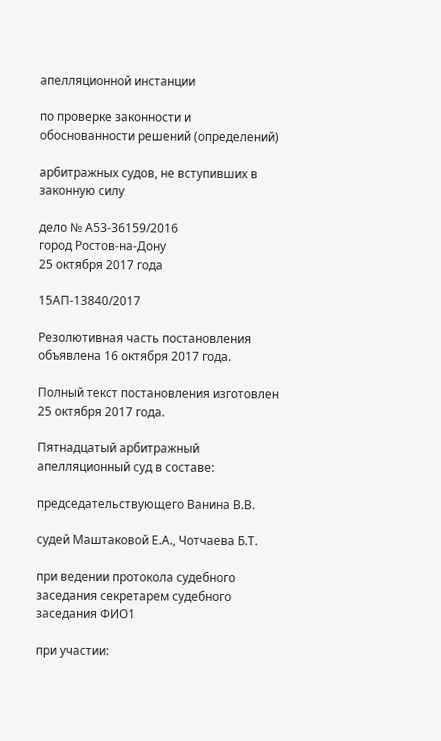апелляционной инстанции

по проверке законности и обоснованности решений (определений)

арбитражных судов, не вступивших в законную силу

дело № А53-36159/2016
город Ростов-на-Дону
25 октября 2017 года

15АП-13840/2017

Резолютивная часть постановления объявлена 16 октября 2017 года.

Полный текст постановления изготовлен 25 октября 2017 года.

Пятнадцатый арбитражный апелляционный суд в составе:

председательствующего Ванина В.В.

судей Маштаковой Е.А., Чотчаева Б.Т.

при ведении протокола судебного заседания секретарем судебного заседания ФИО1

при участии: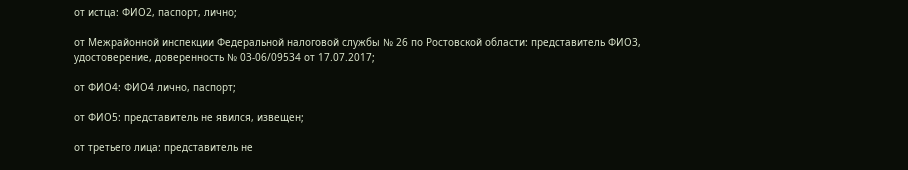от истца: ФИО2, паспорт, лично;

от Межрайонной инспекции Федеральной налоговой службы № 26 по Ростовской области: представитель ФИО3, удостоверение, доверенность № 03-06/09534 от 17.07.2017;

от ФИО4: ФИО4 лично, паспорт;

от ФИО5: представитель не явился, извещен;

от третьего лица: представитель не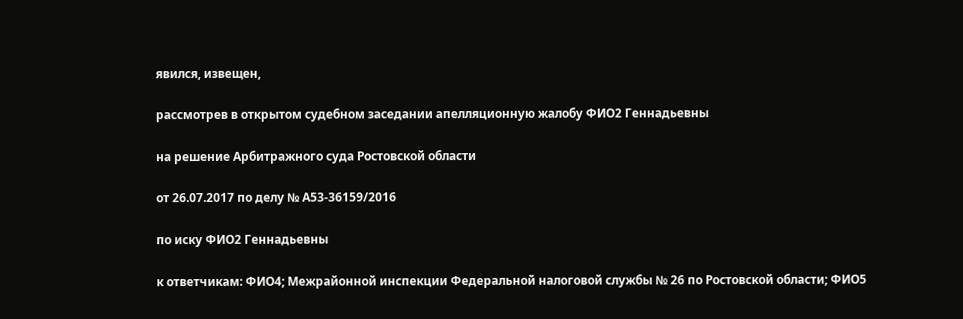явился, извещен,

рассмотрев в открытом судебном заседании апелляционную жалобу ФИО2 Геннадьевны

на решение Арбитражного суда Ростовской области

от 26.07.2017 по делу № А53-36159/2016

по иску ФИО2 Геннадьевны

к ответчикам: ФИО4; Межрайонной инспекции Федеральной налоговой службы № 26 по Ростовской области; ФИО5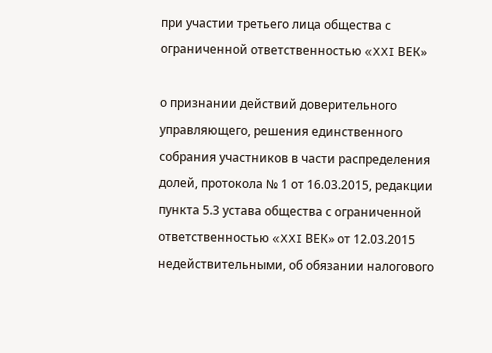при участии третьего лица общества с ограниченной ответственностью «XXI ВЕК»

о признании действий доверительного управляющего, решения единственного собрания участников в части распределения долей, протокола № 1 от 16.03.2015, редакции пункта 5.3 устава общества с ограниченной ответственностью «XXI ВЕК» от 12.03.2015 недействительными, об обязании налогового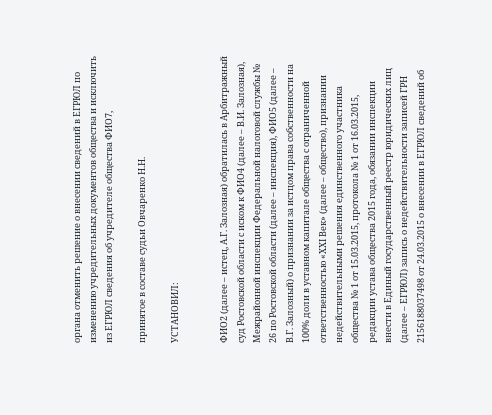органа отменить решение о внесении сведений в ЕГРЮЛ по изменению учредительных документов общества и исключить из ЕГРЮЛ сведения об учредителе общества ФИО7,

принятое в составе судьи Овчаренко Н.Н.

УСТАНОВИЛ:


ФИО2 (далее – истец, А.Г. Залозная) обратилась в Арбитражный суд Ростовской области с иском к ФИО4 (далее – В.И. Залозная), Межрайонной инспекции Федеральной налоговой службы № 26 по Ростовской области (далее – инспекция), ФИО5 (далее – В.Г. Залозный) о признании за истцом права собственности на 100% доли в уставном капитале общества с ограниченной ответственностью «ХХI Век» (далее – общество), признании недействительными решения единственного участника общества № 1 от 15.03.2015, протокола № 1 от 16.03.2015, редакции устава общества 2015 года, обязании инспекции внести в Единый государственный реестр юридических лиц (далее – ЕГРЮЛ) запись о недействительности записей ГРН 2156188037498 от 24.03.2015 о внесении в ЕГРЮЛ сведений об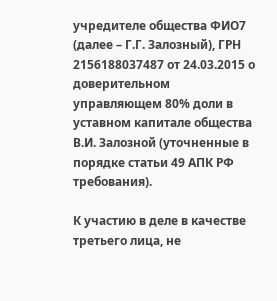учредителе общества ФИО7 (далее – Г.Г. Залозный), ГРН 2156188037487 от 24.03.2015 о доверительном управляющем 80% доли в уставном капитале общества В.И. Залозной (уточненные в порядке статьи 49 АПК РФ требования).

К участию в деле в качестве третьего лица, не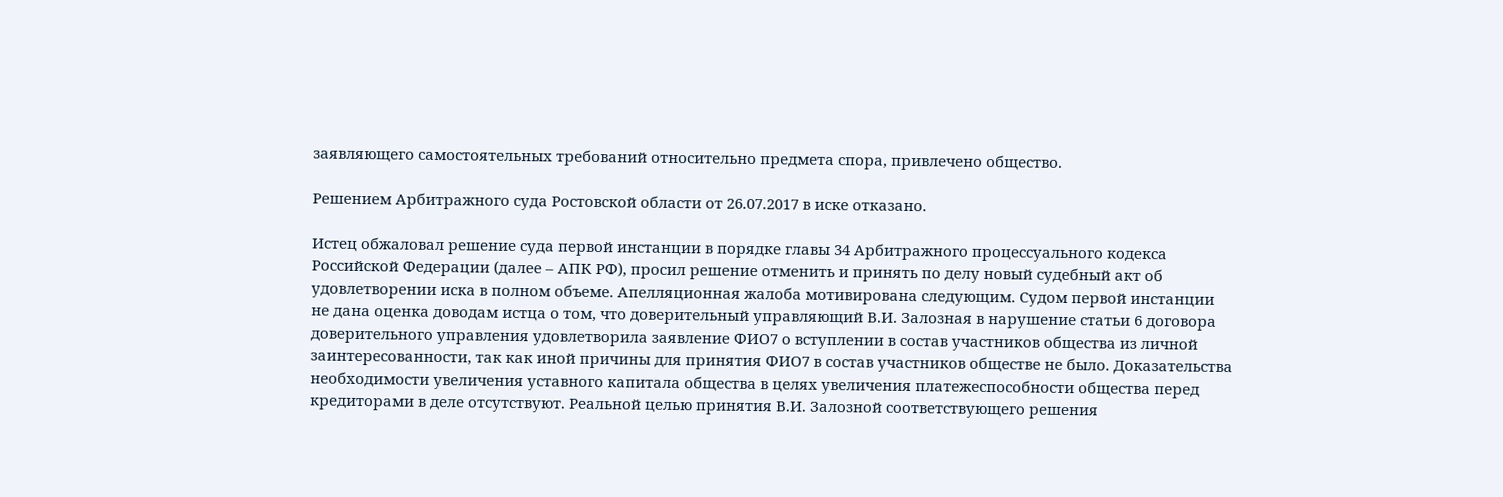заявляющего самостоятельных требований относительно предмета спора, привлечено общество.

Решением Арбитражного суда Ростовской области от 26.07.2017 в иске отказано.

Истец обжаловал решение суда первой инстанции в порядке главы 34 Арбитражного процессуального кодекса Российской Федерации (далее – АПК РФ), просил решение отменить и принять по делу новый судебный акт об удовлетворении иска в полном объеме. Апелляционная жалоба мотивирована следующим. Судом первой инстанции не дана оценка доводам истца о том, что доверительный управляющий В.И. Залозная в нарушение статьи 6 договора доверительного управления удовлетворила заявление ФИО7 о вступлении в состав участников общества из личной заинтересованности, так как иной причины для принятия ФИО7 в состав участников обществе не было. Доказательства необходимости увеличения уставного капитала общества в целях увеличения платежеспособности общества перед кредиторами в деле отсутствуют. Реальной целью принятия В.И. Залозной соответствующего решения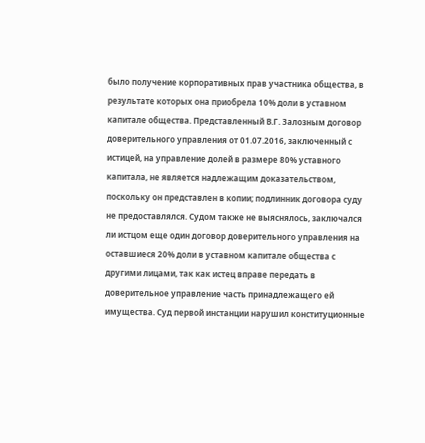было получение корпоративных прав участника общества, в результате которых она приобрела 10% доли в уставном капитале общества. Представленный В.Г. Залозным договор доверительного управления от 01.07.2016, заключенный с истицей, на управление долей в размере 80% уставного капитала, не является надлежащим доказательством, поскольку он представлен в копии; подлинник договора суду не предоставлялся. Судом также не выяснялось, заключался ли истцом еще один договор доверительного управления на оставшиеся 20% доли в уставном капитале общества с другими лицами, так как истец вправе передать в доверительное управление часть принадлежащего ей имущества. Суд первой инстанции нарушил конституционные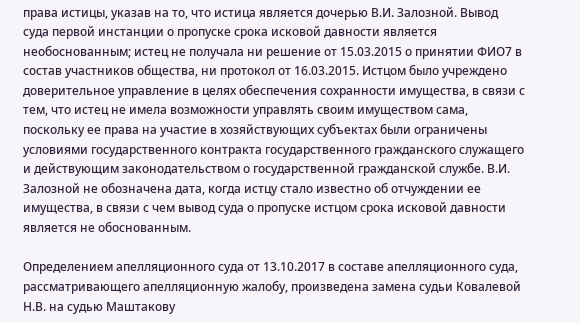права истицы, указав на то, что истица является дочерью В.И. Залозной. Вывод суда первой инстанции о пропуске срока исковой давности является необоснованным; истец не получала ни решение от 15.03.2015 о принятии ФИО7 в состав участников общества, ни протокол от 16.03.2015. Истцом было учреждено доверительное управление в целях обеспечения сохранности имущества, в связи с тем, что истец не имела возможности управлять своим имуществом сама, поскольку ее права на участие в хозяйствующих субъектах были ограничены условиями государственного контракта государственного гражданского служащего и действующим законодательством о государственной гражданской службе. В.И. Залозной не обозначена дата, когда истцу стало известно об отчуждении ее имущества, в связи с чем вывод суда о пропуске истцом срока исковой давности является не обоснованным.

Определением апелляционного суда от 13.10.2017 в составе апелляционного суда, рассматривающего апелляционную жалобу, произведена замена судьи Ковалевой Н.В. на судью Маштакову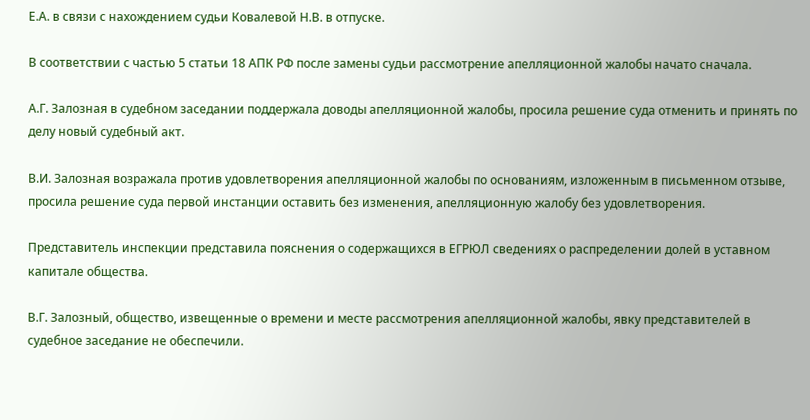Е.А. в связи с нахождением судьи Ковалевой Н.В. в отпуске.

В соответствии с частью 5 статьи 18 АПК РФ после замены судьи рассмотрение апелляционной жалобы начато сначала.

А.Г. Залозная в судебном заседании поддержала доводы апелляционной жалобы, просила решение суда отменить и принять по делу новый судебный акт.

В.И. Залозная возражала против удовлетворения апелляционной жалобы по основаниям, изложенным в письменном отзыве, просила решение суда первой инстанции оставить без изменения, апелляционную жалобу без удовлетворения.

Представитель инспекции представила пояснения о содержащихся в ЕГРЮЛ сведениях о распределении долей в уставном капитале общества.

В.Г. Залозный, общество, извещенные о времени и месте рассмотрения апелляционной жалобы, явку представителей в судебное заседание не обеспечили.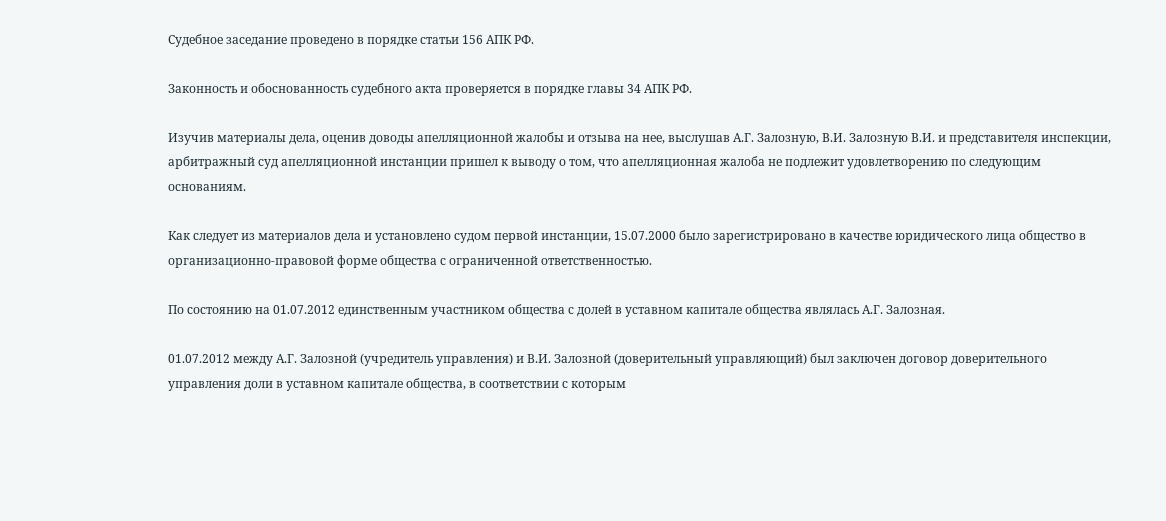Судебное заседание проведено в порядке статьи 156 АПК РФ.

Законность и обоснованность судебного акта проверяется в порядке главы 34 АПК РФ.

Изучив материалы дела, оценив доводы апелляционной жалобы и отзыва на нее, выслушав А.Г. Залозную, В.И. Залозную В.И. и представителя инспекции, арбитражный суд апелляционной инстанции пришел к выводу о том, что апелляционная жалоба не подлежит удовлетворению по следующим основаниям.

Как следует из материалов дела и установлено судом первой инстанции, 15.07.2000 было зарегистрировано в качестве юридического лица общество в организационно-правовой форме общества с ограниченной ответственностью.

По состоянию на 01.07.2012 единственным участником общества с долей в уставном капитале общества являлась А.Г. Залозная.

01.07.2012 между А.Г. Залозной (учредитель управления) и В.И. Залозной (доверительный управляющий) был заключен договор доверительного управления доли в уставном капитале общества, в соответствии с которым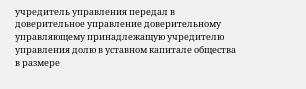учредитель управления передал в доверительное управление доверительному управляющему принадлежащую учредителю управления долю в уставном капитале общества в размере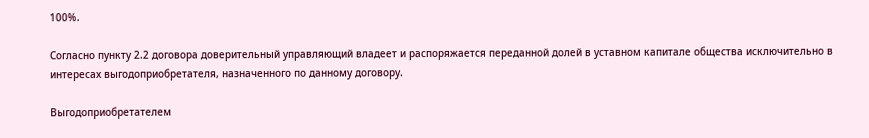100%.

Согласно пункту 2.2 договора доверительный управляющий владеет и распоряжается переданной долей в уставном капитале общества исключительно в интересах выгодоприобретателя, назначенного по данному договору.

Выгодоприобретателем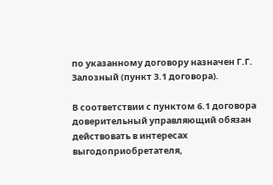по указанному договору назначен Г.Г. Залозный (пункт 3.1 договора).

В соответствии с пунктом 6.1 договора доверительный управляющий обязан действовать в интересах выгодоприобретателя,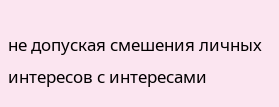не допуская смешения личных интересов с интересами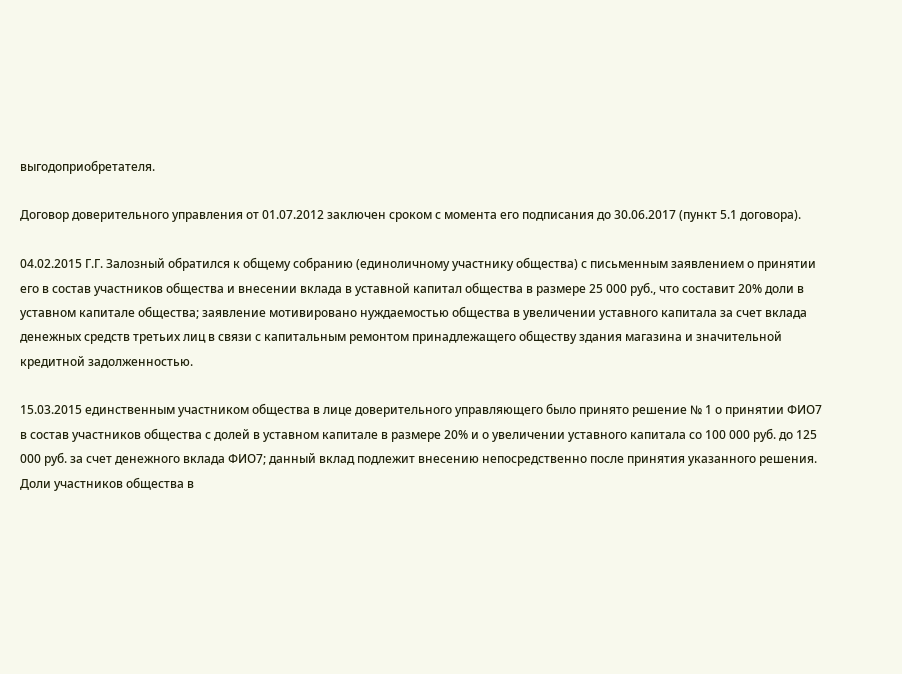выгодоприобретателя.

Договор доверительного управления от 01.07.2012 заключен сроком с момента его подписания до 30.06.2017 (пункт 5.1 договора).

04.02.2015 Г.Г. Залозный обратился к общему собранию (единоличному участнику общества) с письменным заявлением о принятии его в состав участников общества и внесении вклада в уставной капитал общества в размере 25 000 руб., что составит 20% доли в уставном капитале общества; заявление мотивировано нуждаемостью общества в увеличении уставного капитала за счет вклада денежных средств третьих лиц в связи с капитальным ремонтом принадлежащего обществу здания магазина и значительной кредитной задолженностью.

15.03.2015 единственным участником общества в лице доверительного управляющего было принято решение № 1 о принятии ФИО7 в состав участников общества с долей в уставном капитале в размере 20% и о увеличении уставного капитала со 100 000 руб. до 125 000 руб. за счет денежного вклада ФИО7; данный вклад подлежит внесению непосредственно после принятия указанного решения. Доли участников общества в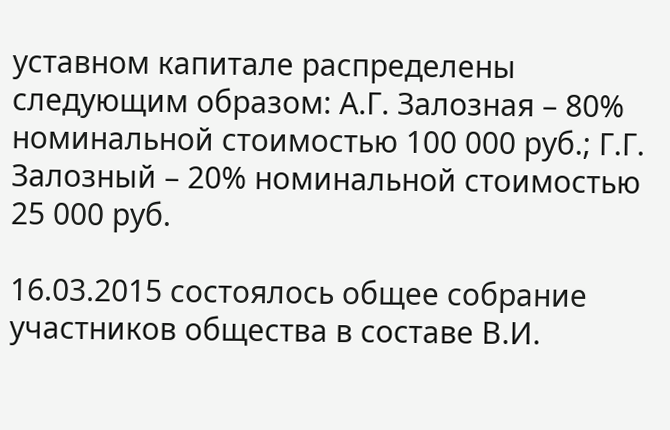уставном капитале распределены следующим образом: А.Г. Залозная – 80% номинальной стоимостью 100 000 руб.; Г.Г. Залозный – 20% номинальной стоимостью 25 000 руб.

16.03.2015 состоялось общее собрание участников общества в составе В.И.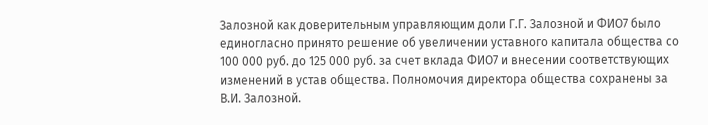Залозной как доверительным управляющим доли Г.Г. Залозной и ФИО7 было единогласно принято решение об увеличении уставного капитала общества со 100 000 руб. до 125 000 руб. за счет вклада ФИО7 и внесении соответствующих изменений в устав общества. Полномочия директора общества сохранены за В.И. Залозной.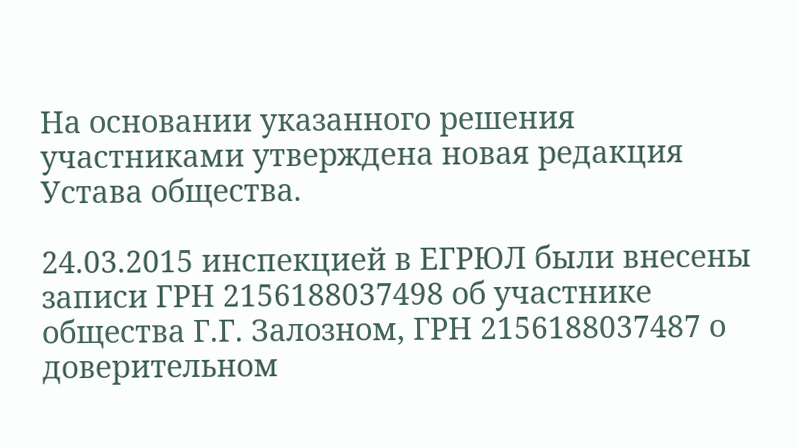На основании указанного решения участниками утверждена новая редакция Устава общества.

24.03.2015 инспекцией в ЕГРЮЛ были внесены записи ГРН 2156188037498 об участнике общества Г.Г. Залозном, ГРН 2156188037487 о доверительном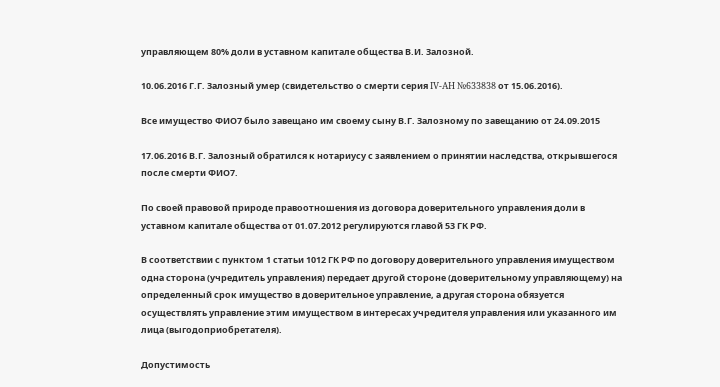управляющем 80% доли в уставном капитале общества В.И. Залозной.

10.06.2016 Г.Г. Залозный умер (свидетельство о смерти серия IV-AH №633838 от 15.06.2016).

Все имущество ФИО7 было завещано им своему сыну В.Г. Залозному по завещанию от 24.09.2015

17.06.2016 В.Г. Залозный обратился к нотариусу с заявлением о принятии наследства, открывшегося после смерти ФИО7.

По своей правовой природе правоотношения из договора доверительного управления доли в уставном капитале общества от 01.07.2012 регулируются главой 53 ГК РФ.

В соответствии с пунктом 1 статьи 1012 ГК РФ по договору доверительного управления имуществом одна сторона (учредитель управления) передает другой стороне (доверительному управляющему) на определенный срок имущество в доверительное управление, а другая сторона обязуется осуществлять управление этим имуществом в интересах учредителя управления или указанного им лица (выгодоприобретателя).

Допустимость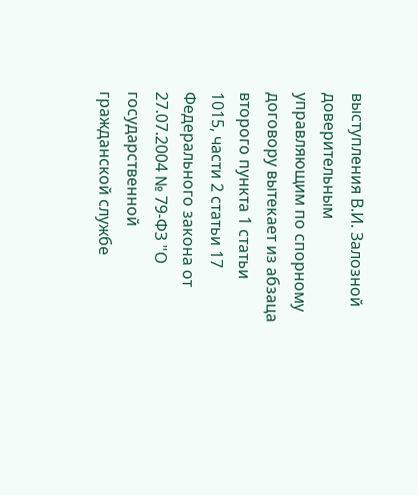выступления В.И. Залозной доверительным управляющим по спорному договору вытекает из абзаца второго пункта 1 статьи 1015, части 2 статьи 17 Федерального закона от 27.07.2004 № 79-ФЗ "О государственной гражданской службе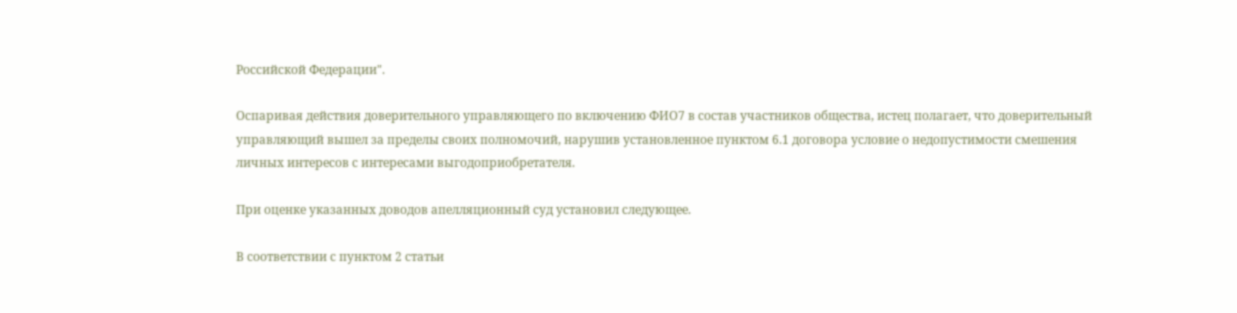Российской Федерации".

Оспаривая действия доверительного управляющего по включению ФИО7 в состав участников общества, истец полагает, что доверительный управляющий вышел за пределы своих полномочий, нарушив установленное пунктом 6.1 договора условие о недопустимости смешения личных интересов с интересами выгодоприобретателя.

При оценке указанных доводов апелляционный суд установил следующее.

В соответствии с пунктом 2 статьи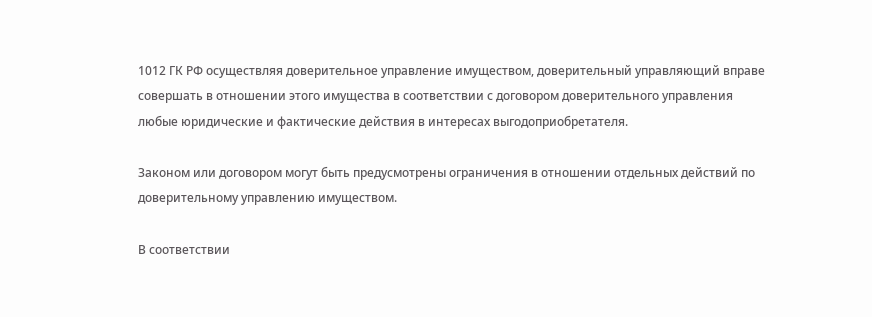1012 ГК РФ осуществляя доверительное управление имуществом, доверительный управляющий вправе совершать в отношении этого имущества в соответствии с договором доверительного управления любые юридические и фактические действия в интересах выгодоприобретателя.

Законом или договором могут быть предусмотрены ограничения в отношении отдельных действий по доверительному управлению имуществом.

В соответствии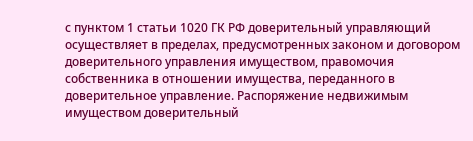с пунктом 1 статьи 1020 ГК РФ доверительный управляющий осуществляет в пределах, предусмотренных законом и договором доверительного управления имуществом, правомочия собственника в отношении имущества, переданного в доверительное управление. Распоряжение недвижимым имуществом доверительный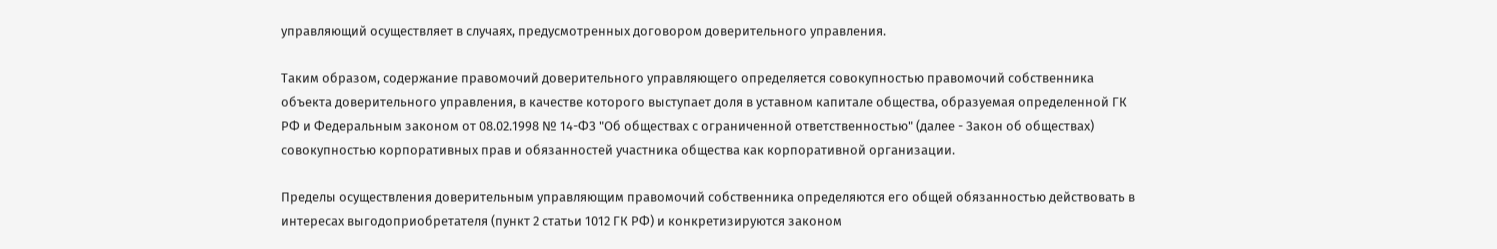управляющий осуществляет в случаях, предусмотренных договором доверительного управления.

Таким образом, содержание правомочий доверительного управляющего определяется совокупностью правомочий собственника объекта доверительного управления, в качестве которого выступает доля в уставном капитале общества, образуемая определенной ГК РФ и Федеральным законом от 08.02.1998 № 14-ФЗ "Об обществах с ограниченной ответственностью" (далее - Закон об обществах) совокупностью корпоративных прав и обязанностей участника общества как корпоративной организации.

Пределы осуществления доверительным управляющим правомочий собственника определяются его общей обязанностью действовать в интересах выгодоприобретателя (пункт 2 статьи 1012 ГК РФ) и конкретизируются законом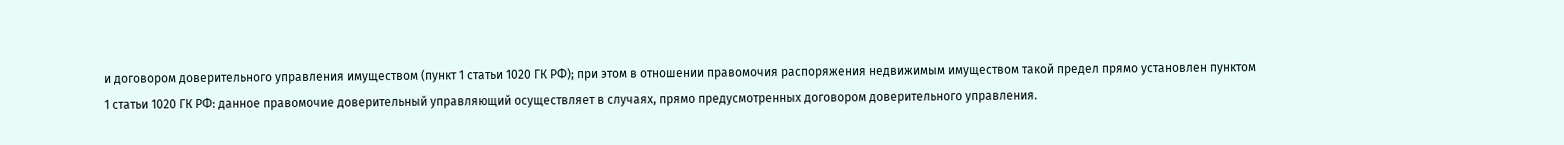и договором доверительного управления имуществом (пункт 1 статьи 1020 ГК РФ); при этом в отношении правомочия распоряжения недвижимым имуществом такой предел прямо установлен пунктом 1 статьи 1020 ГК РФ: данное правомочие доверительный управляющий осуществляет в случаях, прямо предусмотренных договором доверительного управления.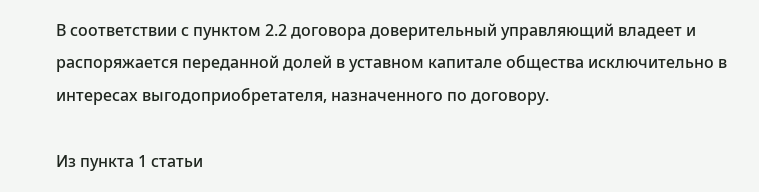В соответствии с пунктом 2.2 договора доверительный управляющий владеет и распоряжается переданной долей в уставном капитале общества исключительно в интересах выгодоприобретателя, назначенного по договору.

Из пункта 1 статьи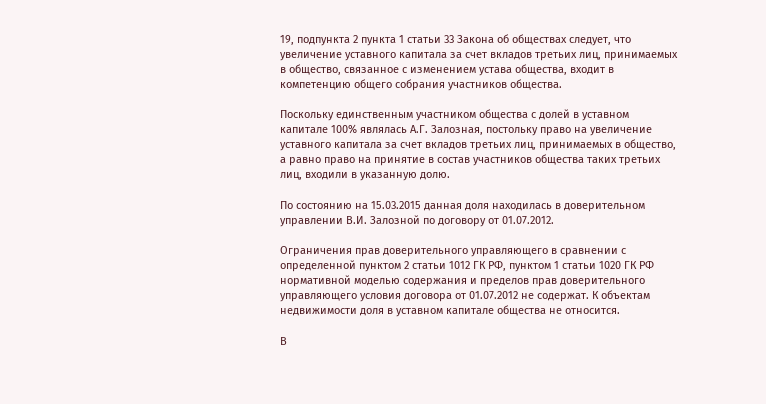19, подпункта 2 пункта 1 статьи 33 Закона об обществах следует, что увеличение уставного капитала за счет вкладов третьих лиц, принимаемых в общество, связанное с изменением устава общества, входит в компетенцию общего собрания участников общества.

Поскольку единственным участником общества с долей в уставном капитале 100% являлась А.Г. Залозная, постольку право на увеличение уставного капитала за счет вкладов третьих лиц, принимаемых в общество, а равно право на принятие в состав участников общества таких третьих лиц, входили в указанную долю.

По состоянию на 15.03.2015 данная доля находилась в доверительном управлении В.И. Залозной по договору от 01.07.2012.

Ограничения прав доверительного управляющего в сравнении с определенной пунктом 2 статьи 1012 ГК РФ, пунктом 1 статьи 1020 ГК РФ нормативной моделью содержания и пределов прав доверительного управляющего условия договора от 01.07.2012 не содержат. К объектам недвижимости доля в уставном капитале общества не относится.

В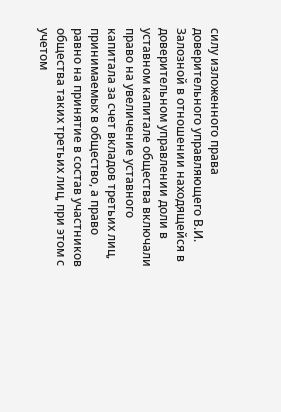силу изложенного права доверительного управляющего В.И. Залозной в отношении находящейся в доверительном управлении доли в уставном капитале общества включали право на увеличение уставного капитала за счет вкладов третьих лиц, принимаемых в общество, а право равно на принятие в состав участников общества таких третьих лиц, при этом с учетом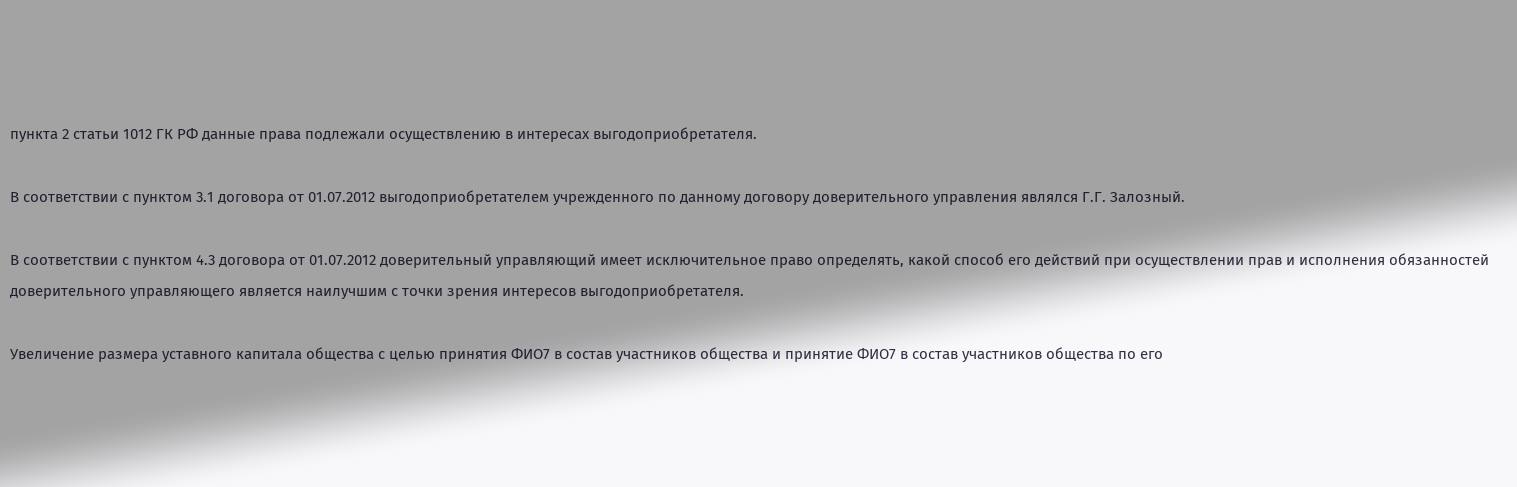пункта 2 статьи 1012 ГК РФ данные права подлежали осуществлению в интересах выгодоприобретателя.

В соответствии с пунктом 3.1 договора от 01.07.2012 выгодоприобретателем учрежденного по данному договору доверительного управления являлся Г.Г. Залозный.

В соответствии с пунктом 4.3 договора от 01.07.2012 доверительный управляющий имеет исключительное право определять, какой способ его действий при осуществлении прав и исполнения обязанностей доверительного управляющего является наилучшим с точки зрения интересов выгодоприобретателя.

Увеличение размера уставного капитала общества с целью принятия ФИО7 в состав участников общества и принятие ФИО7 в состав участников общества по его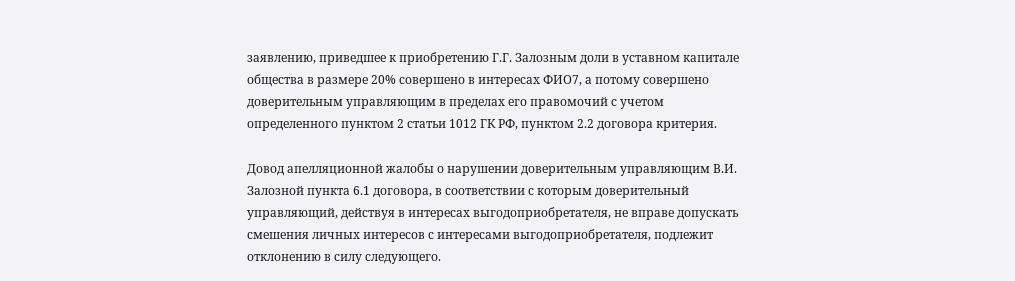заявлению, приведшее к приобретению Г.Г. Залозным доли в уставном капитале общества в размере 20% совершено в интересах ФИО7, а потому совершено доверительным управляющим в пределах его правомочий с учетом определенного пунктом 2 статьи 1012 ГК РФ, пунктом 2.2 договора критерия.

Довод апелляционной жалобы о нарушении доверительным управляющим В.И. Залозной пункта 6.1 договора, в соответствии с которым доверительный управляющий, действуя в интересах выгодоприобретателя, не вправе допускать смешения личных интересов с интересами выгодоприобретателя, подлежит отклонению в силу следующего.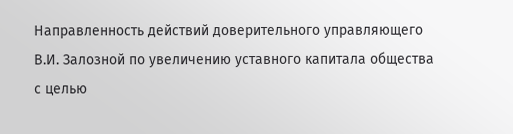Направленность действий доверительного управляющего В.И. Залозной по увеличению уставного капитала общества с целью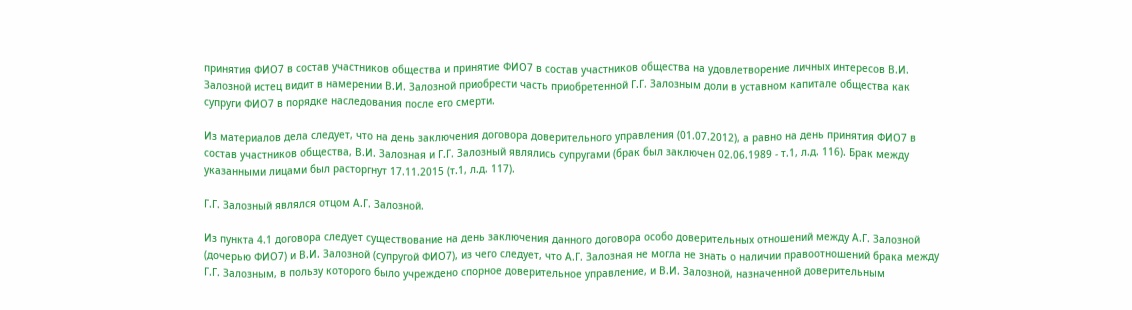принятия ФИО7 в состав участников общества и принятие ФИО7 в состав участников общества на удовлетворение личных интересов В.И. Залозной истец видит в намерении В.И. Залозной приобрести часть приобретенной Г.Г. Залозным доли в уставном капитале общества как супруги ФИО7 в порядке наследования после его смерти.

Из материалов дела следует, что на день заключения договора доверительного управления (01.07.2012), а равно на день принятия ФИО7 в состав участников общества, В.И. Залозная и Г.Г. Залозный являлись супругами (брак был заключен 02.06.1989 - т.1, л.д. 116). Брак между указанными лицами был расторгнут 17.11.2015 (т.1, л.д. 117).

Г.Г. Залозный являлся отцом А.Г. Залозной.

Из пункта 4.1 договора следует существование на день заключения данного договора особо доверительных отношений между А.Г. Залозной (дочерью ФИО7) и В.И. Залозной (супругой ФИО7), из чего следует, что А.Г. Залозная не могла не знать о наличии правоотношений брака между Г.Г. Залозным, в пользу которого было учреждено спорное доверительное управление, и В.И. Залозной, назначенной доверительным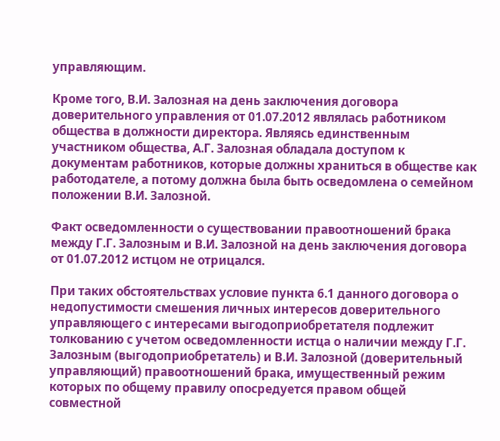управляющим.

Кроме того, В.И. Залозная на день заключения договора доверительного управления от 01.07.2012 являлась работником общества в должности директора. Являясь единственным участником общества, А.Г. Залозная обладала доступом к документам работников, которые должны храниться в обществе как работодателе, а потому должна была быть осведомлена о семейном положении В.И. Залозной.

Факт осведомленности о существовании правоотношений брака между Г.Г. Залозным и В.И. Залозной на день заключения договора от 01.07.2012 истцом не отрицался.

При таких обстоятельствах условие пункта 6.1 данного договора о недопустимости смешения личных интересов доверительного управляющего с интересами выгодоприобретателя подлежит толкованию с учетом осведомленности истца о наличии между Г.Г. Залозным (выгодоприобретатель) и В.И. Залозной (доверительный управляющий) правоотношений брака, имущественный режим которых по общему правилу опосредуется правом общей совместной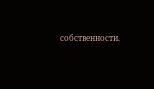собственности.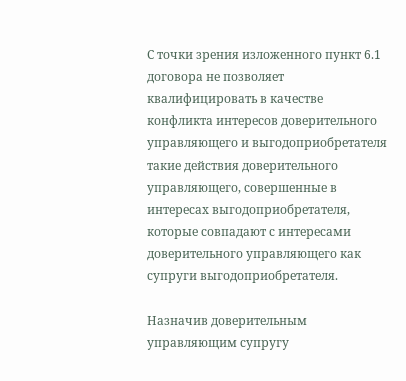С точки зрения изложенного пункт 6.1 договора не позволяет квалифицировать в качестве конфликта интересов доверительного управляющего и выгодоприобретателя такие действия доверительного управляющего, совершенные в интересах выгодоприобретателя, которые совпадают с интересами доверительного управляющего как супруги выгодоприобретателя.

Назначив доверительным управляющим супругу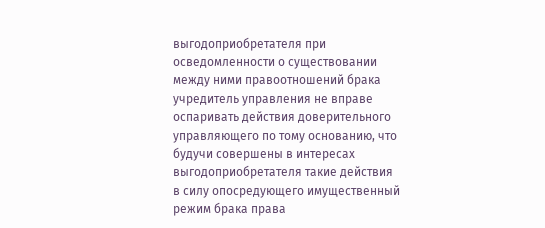выгодоприобретателя при осведомленности о существовании между ними правоотношений брака учредитель управления не вправе оспаривать действия доверительного управляющего по тому основанию, что будучи совершены в интересах выгодоприобретателя такие действия в силу опосредующего имущественный режим брака права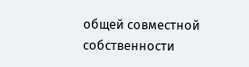общей совместной собственности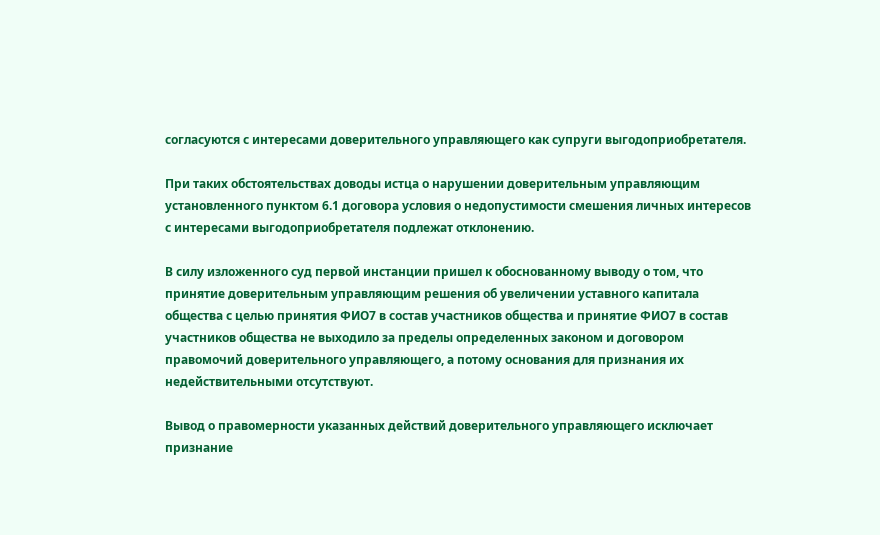согласуются с интересами доверительного управляющего как супруги выгодоприобретателя.

При таких обстоятельствах доводы истца о нарушении доверительным управляющим установленного пунктом 6.1 договора условия о недопустимости смешения личных интересов с интересами выгодоприобретателя подлежат отклонению.

В силу изложенного суд первой инстанции пришел к обоснованному выводу о том, что принятие доверительным управляющим решения об увеличении уставного капитала общества с целью принятия ФИО7 в состав участников общества и принятие ФИО7 в состав участников общества не выходило за пределы определенных законом и договором правомочий доверительного управляющего, а потому основания для признания их недействительными отсутствуют.

Вывод о правомерности указанных действий доверительного управляющего исключает признание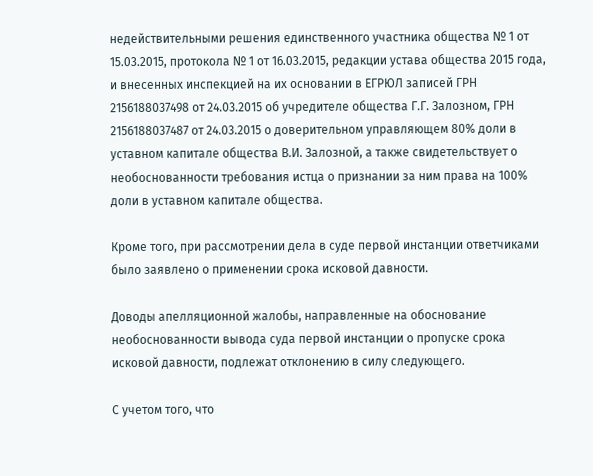недействительными решения единственного участника общества № 1 от 15.03.2015, протокола № 1 от 16.03.2015, редакции устава общества 2015 года, и внесенных инспекцией на их основании в ЕГРЮЛ записей ГРН 2156188037498 от 24.03.2015 об учредителе общества Г.Г. Залозном, ГРН 2156188037487 от 24.03.2015 о доверительном управляющем 80% доли в уставном капитале общества В.И. Залозной, а также свидетельствует о необоснованности требования истца о признании за ним права на 100% доли в уставном капитале общества.

Кроме того, при рассмотрении дела в суде первой инстанции ответчиками было заявлено о применении срока исковой давности.

Доводы апелляционной жалобы, направленные на обоснование необоснованности вывода суда первой инстанции о пропуске срока исковой давности, подлежат отклонению в силу следующего.

С учетом того, что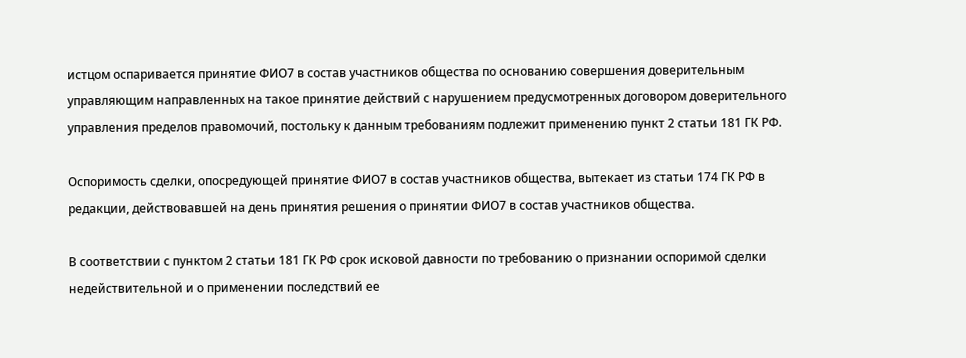истцом оспаривается принятие ФИО7 в состав участников общества по основанию совершения доверительным управляющим направленных на такое принятие действий с нарушением предусмотренных договором доверительного управления пределов правомочий, постольку к данным требованиям подлежит применению пункт 2 статьи 181 ГК РФ.

Оспоримость сделки, опосредующей принятие ФИО7 в состав участников общества, вытекает из статьи 174 ГК РФ в редакции, действовавшей на день принятия решения о принятии ФИО7 в состав участников общества.

В соответствии с пунктом 2 статьи 181 ГК РФ срок исковой давности по требованию о признании оспоримой сделки недействительной и о применении последствий ее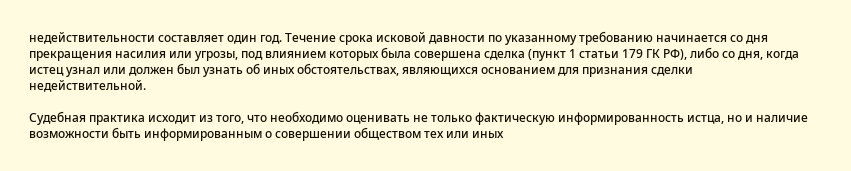недействительности составляет один год. Течение срока исковой давности по указанному требованию начинается со дня прекращения насилия или угрозы, под влиянием которых была совершена сделка (пункт 1 статьи 179 ГК РФ), либо со дня, когда истец узнал или должен был узнать об иных обстоятельствах, являющихся основанием для признания сделки недействительной.

Судебная практика исходит из того, что необходимо оценивать не только фактическую информированность истца, но и наличие возможности быть информированным о совершении обществом тех или иных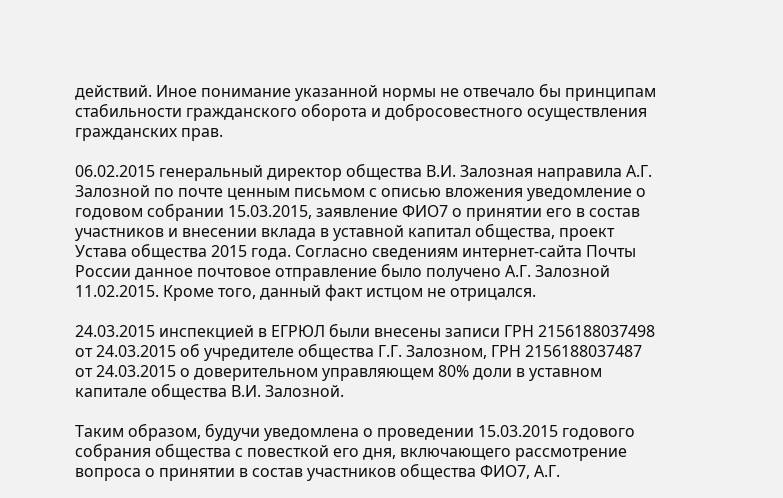действий. Иное понимание указанной нормы не отвечало бы принципам стабильности гражданского оборота и добросовестного осуществления гражданских прав.

06.02.2015 генеральный директор общества В.И. Залозная направила А.Г. Залозной по почте ценным письмом с описью вложения уведомление о годовом собрании 15.03.2015, заявление ФИО7 о принятии его в состав участников и внесении вклада в уставной капитал общества, проект Устава общества 2015 года. Согласно сведениям интернет-сайта Почты России данное почтовое отправление было получено А.Г. Залозной 11.02.2015. Кроме того, данный факт истцом не отрицался.

24.03.2015 инспекцией в ЕГРЮЛ были внесены записи ГРН 2156188037498 от 24.03.2015 об учредителе общества Г.Г. Залозном, ГРН 2156188037487 от 24.03.2015 о доверительном управляющем 80% доли в уставном капитале общества В.И. Залозной.

Таким образом, будучи уведомлена о проведении 15.03.2015 годового собрания общества с повесткой его дня, включающего рассмотрение вопроса о принятии в состав участников общества ФИО7, А.Г.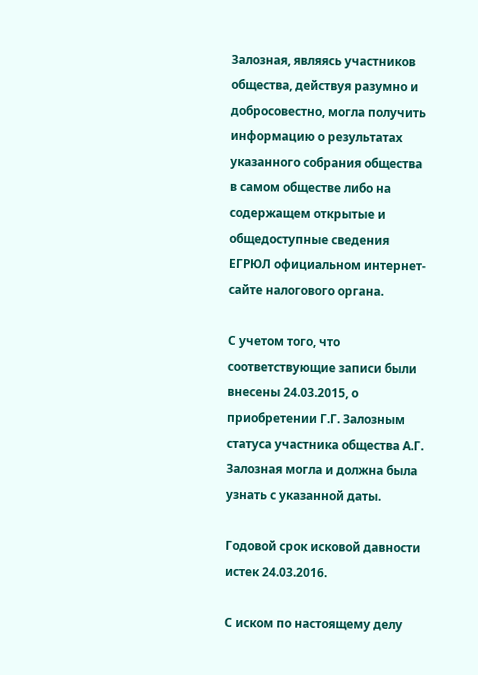Залозная, являясь участников общества, действуя разумно и добросовестно, могла получить информацию о результатах указанного собрания общества в самом обществе либо на содержащем открытые и общедоступные сведения ЕГРЮЛ официальном интернет-сайте налогового органа.

С учетом того, что соответствующие записи были внесены 24.03.2015, о приобретении Г.Г. Залозным статуса участника общества А.Г. Залозная могла и должна была узнать с указанной даты.

Годовой срок исковой давности истек 24.03.2016.

С иском по настоящему делу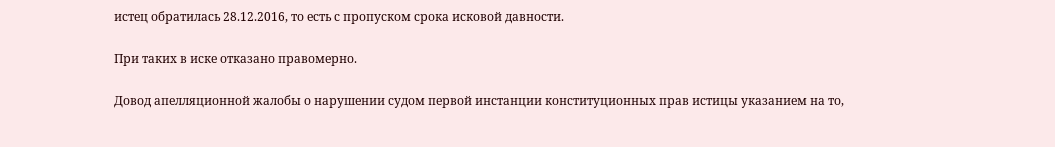истец обратилась 28.12.2016, то есть с пропуском срока исковой давности.

При таких в иске отказано правомерно.

Довод апелляционной жалобы о нарушении судом первой инстанции конституционных прав истицы указанием на то,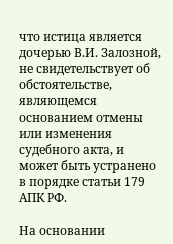что истица является дочерью В.И. Залозной, не свидетельствует об обстоятельстве, являющемся основанием отмены или изменения судебного акта, и может быть устранено в порядке статьи 179 АПК РФ.

На основании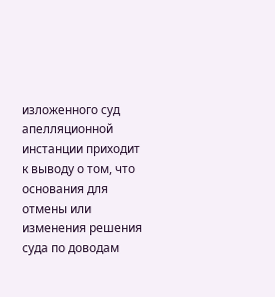изложенного суд апелляционной инстанции приходит к выводу о том, что основания для отмены или изменения решения суда по доводам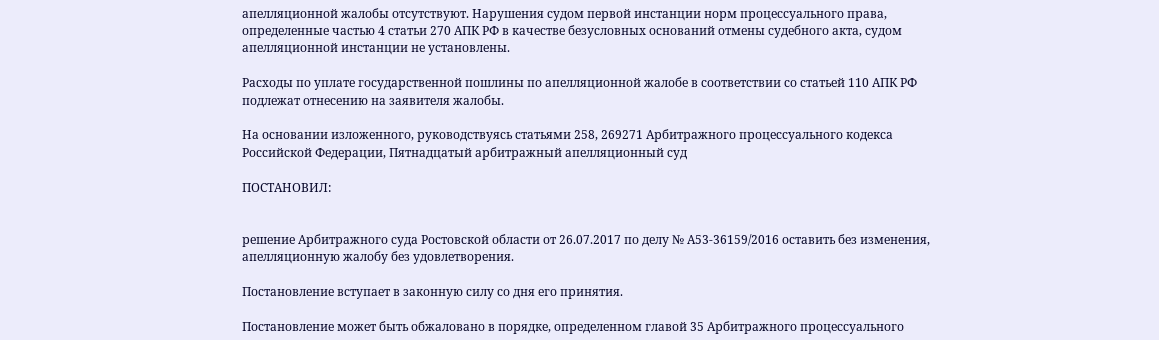апелляционной жалобы отсутствуют. Нарушения судом первой инстанции норм процессуального права, определенные частью 4 статьи 270 АПК РФ в качестве безусловных оснований отмены судебного акта, судом апелляционной инстанции не установлены.

Расходы по уплате государственной пошлины по апелляционной жалобе в соответствии со статьей 110 АПК РФ подлежат отнесению на заявителя жалобы.

На основании изложенного, руководствуясь статьями 258, 269271 Арбитражного процессуального кодекса Российской Федерации, Пятнадцатый арбитражный апелляционный суд

ПОСТАНОВИЛ:


решение Арбитражного суда Ростовской области от 26.07.2017 по делу № А53-36159/2016 оставить без изменения, апелляционную жалобу без удовлетворения.

Постановление вступает в законную силу со дня его принятия.

Постановление может быть обжаловано в порядке, определенном главой 35 Арбитражного процессуального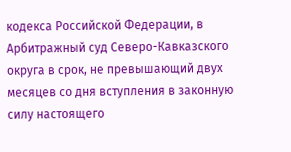кодекса Российской Федерации, в Арбитражный суд Северо-Кавказского округа в срок, не превышающий двух месяцев со дня вступления в законную силу настоящего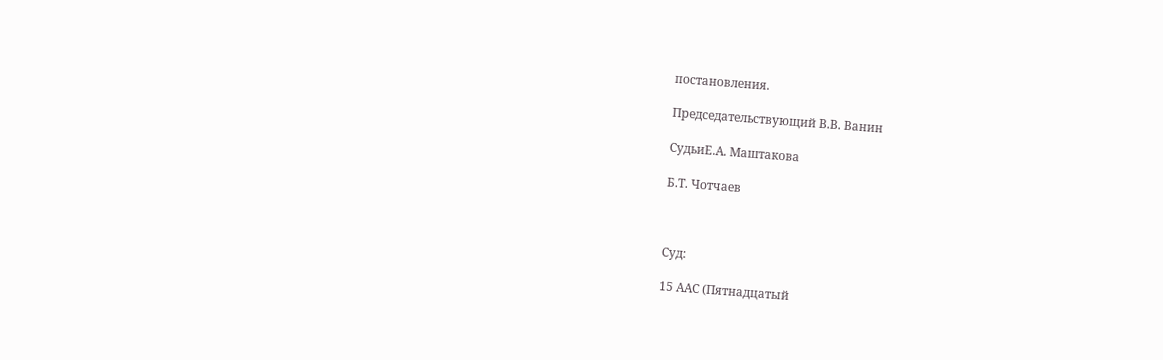постановления.

Председательствующий В.В. Ванин

СудьиЕ.А. Маштакова

Б.Т. Чотчаев



Суд:

15 ААС (Пятнадцатый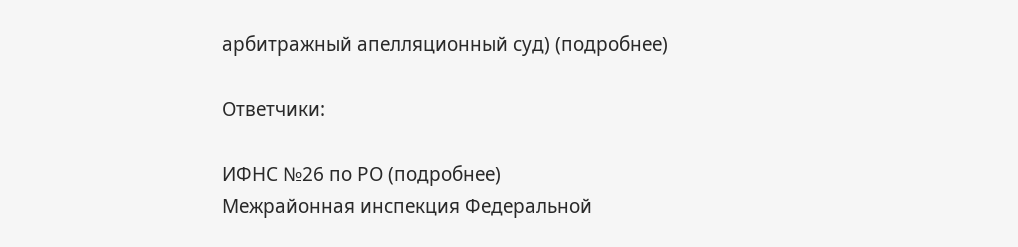арбитражный апелляционный суд) (подробнее)

Ответчики:

ИФНС №26 по РО (подробнее)
Межрайонная инспекция Федеральной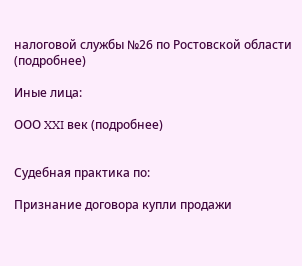налоговой службы №26 по Ростовской области (подробнее)

Иные лица:

ООО XXI век (подробнее)


Судебная практика по:

Признание договора купли продажи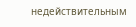недействительным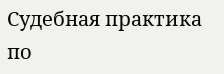Судебная практика по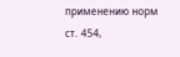применению норм ст. 454,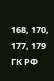168, 170, 177, 179 ГК РФ